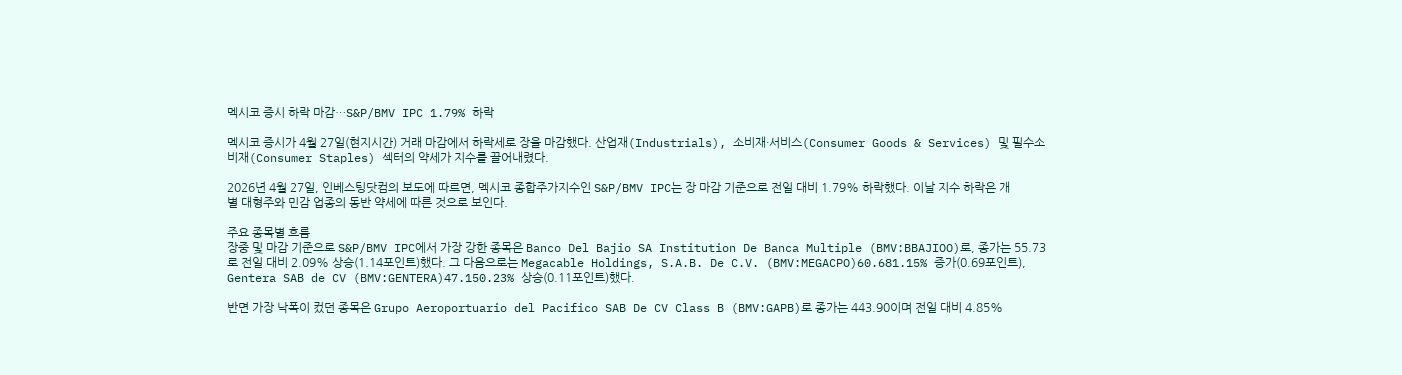멕시코 증시 하락 마감…S&P/BMV IPC 1.79% 하락

멕시코 증시가 4월 27일(현지시간) 거래 마감에서 하락세로 장을 마감했다. 산업재(Industrials), 소비재·서비스(Consumer Goods & Services) 및 필수소비재(Consumer Staples) 섹터의 약세가 지수를 끌어내렸다.

2026년 4월 27일, 인베스팅닷컴의 보도에 따르면, 멕시코 종합주가지수인 S&P/BMV IPC는 장 마감 기준으로 전일 대비 1.79% 하락했다. 이날 지수 하락은 개별 대형주와 민감 업종의 동반 약세에 따른 것으로 보인다.

주요 종목별 흐름
장중 및 마감 기준으로 S&P/BMV IPC에서 가장 강한 종목은 Banco Del Bajio SA Institution De Banca Multiple (BMV:BBAJIOO)로, 종가는 55.73로 전일 대비 2.09% 상승(1.14포인트)했다. 그 다음으로는 Megacable Holdings, S.A.B. De C.V. (BMV:MEGACPO)60.681.15% 증가(0.69포인트), Gentera SAB de CV (BMV:GENTERA)47.150.23% 상승(0.11포인트)했다.

반면 가장 낙폭이 컸던 종목은 Grupo Aeroportuario del Pacifico SAB De CV Class B (BMV:GAPB)로 종가는 443.90이며 전일 대비 4.85%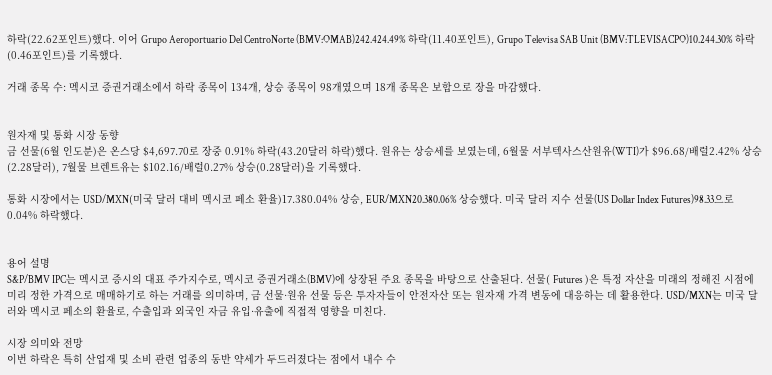하락(22.62포인트)했다. 이어 Grupo Aeroportuario Del CentroNorte (BMV:OMAB)242.424.49% 하락(11.40포인트), Grupo Televisa SAB Unit (BMV:TLEVISACPO)10.244.30% 하락(0.46포인트)를 기록했다.

거래 종목 수: 멕시코 증권거래소에서 하락 종목이 134개, 상승 종목이 98개였으며 18개 종목은 보합으로 장을 마감했다.


원자재 및 통화 시장 동향
금 선물(6월 인도분)은 온스당 $4,697.70로 장중 0.91% 하락(43.20달러 하락)했다. 원유는 상승세를 보였는데, 6월물 서부텍사스산원유(WTI)가 $96.68/배럴2.42% 상승(2.28달러), 7월물 브렌트유는 $102.16/배럴0.27% 상승(0.28달러)을 기록했다.

통화 시장에서는 USD/MXN(미국 달러 대비 멕시코 페소 환율)17.380.04% 상승, EUR/MXN20.380.06% 상승했다. 미국 달러 지수 선물(US Dollar Index Futures)98.33으로 0.04% 하락했다.


용어 설명
S&P/BMV IPC는 멕시코 증시의 대표 주가지수로, 멕시코 증권거래소(BMV)에 상장된 주요 종목을 바탕으로 산출된다. 선물( Futures )은 특정 자산을 미래의 정해진 시점에 미리 정한 가격으로 매매하기로 하는 거래를 의미하며, 금 선물·원유 선물 등은 투자자들이 안전자산 또는 원자재 가격 변동에 대응하는 데 활용한다. USD/MXN는 미국 달러와 멕시코 페소의 환율로, 수출입과 외국인 자금 유입·유출에 직접적 영향을 미친다.

시장 의미와 전망
이번 하락은 특히 산업재 및 소비 관련 업종의 동반 약세가 두드러졌다는 점에서 내수 수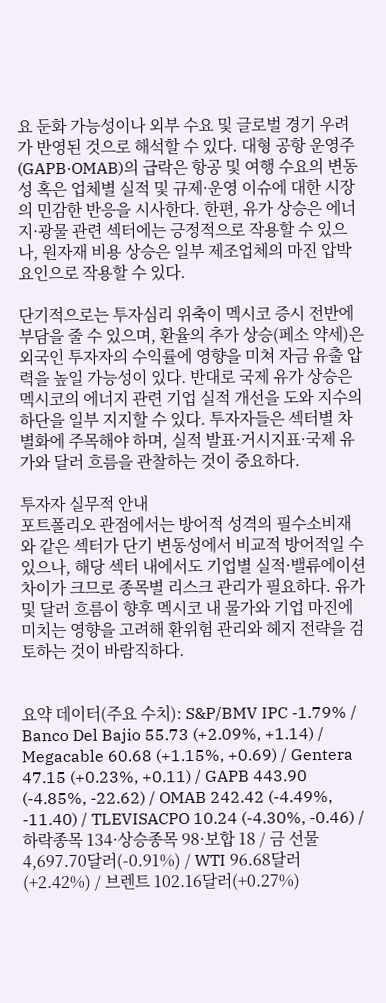요 둔화 가능성이나 외부 수요 및 글로벌 경기 우려가 반영된 것으로 해석할 수 있다. 대형 공항 운영주(GAPB·OMAB)의 급락은 항공 및 여행 수요의 변동성 혹은 업체별 실적 및 규제·운영 이슈에 대한 시장의 민감한 반응을 시사한다. 한편, 유가 상승은 에너지·광물 관련 섹터에는 긍정적으로 작용할 수 있으나, 원자재 비용 상승은 일부 제조업체의 마진 압박 요인으로 작용할 수 있다.

단기적으로는 투자심리 위축이 멕시코 증시 전반에 부담을 줄 수 있으며, 환율의 추가 상승(페소 약세)은 외국인 투자자의 수익률에 영향을 미쳐 자금 유출 압력을 높일 가능성이 있다. 반대로 국제 유가 상승은 멕시코의 에너지 관련 기업 실적 개선을 도와 지수의 하단을 일부 지지할 수 있다. 투자자들은 섹터별 차별화에 주목해야 하며, 실적 발표·거시지표·국제 유가와 달러 흐름을 관찰하는 것이 중요하다.

투자자 실무적 안내
포트폴리오 관점에서는 방어적 성격의 필수소비재와 같은 섹터가 단기 변동성에서 비교적 방어적일 수 있으나, 해당 섹터 내에서도 기업별 실적·밸류에이션 차이가 크므로 종목별 리스크 관리가 필요하다. 유가 및 달러 흐름이 향후 멕시코 내 물가와 기업 마진에 미치는 영향을 고려해 환위험 관리와 헤지 전략을 검토하는 것이 바람직하다.


요약 데이터(주요 수치): S&P/BMV IPC -1.79% / Banco Del Bajio 55.73 (+2.09%, +1.14) / Megacable 60.68 (+1.15%, +0.69) / Gentera 47.15 (+0.23%, +0.11) / GAPB 443.90 (-4.85%, -22.62) / OMAB 242.42 (-4.49%, -11.40) / TLEVISACPO 10.24 (-4.30%, -0.46) / 하락종목 134·상승종목 98·보합 18 / 금 선물 4,697.70달러(-0.91%) / WTI 96.68달러(+2.42%) / 브렌트 102.16달러(+0.27%)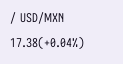/ USD/MXN 17.38(+0.04%)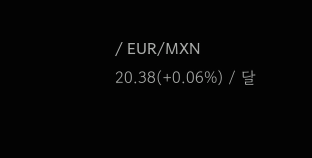/ EUR/MXN 20.38(+0.06%) / 달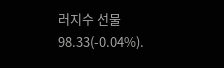러지수 선물 98.33(-0.04%).